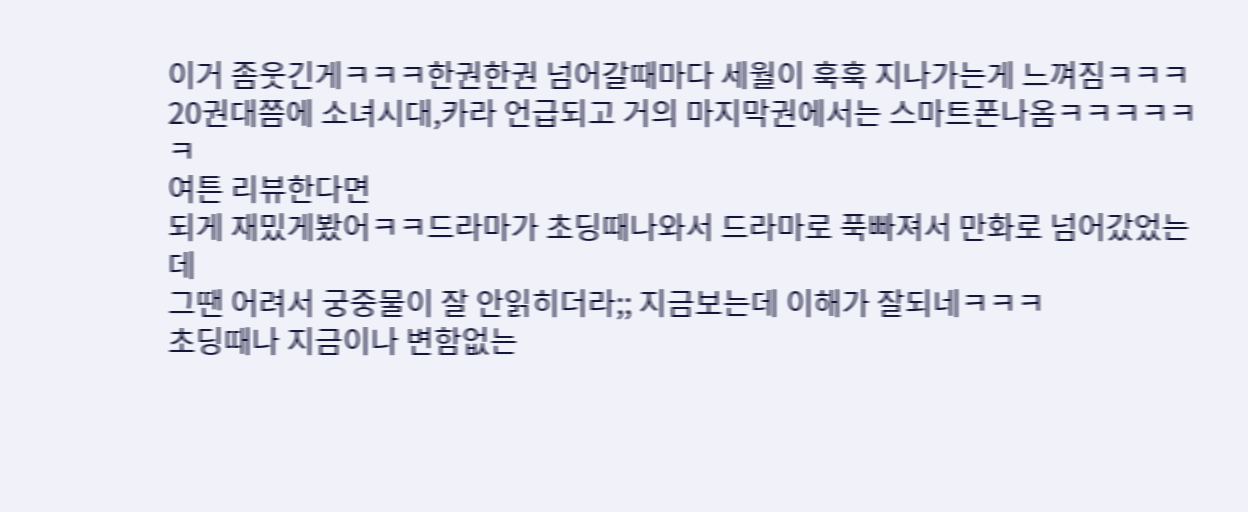이거 좀웃긴게ㅋㅋㅋ한권한권 넘어갈때마다 세월이 훅훅 지나가는게 느껴짐ㅋㅋㅋ
20권대쯤에 소녀시대,카라 언급되고 거의 마지막권에서는 스마트폰나옴ㅋㅋㅋㅋㅋㅋ
여튼 리뷰한다면
되게 재밌게봤어ㅋㅋ드라마가 초딩때나와서 드라마로 푹빠져서 만화로 넘어갔었는데
그땐 어려서 궁중물이 잘 안읽히더라;; 지금보는데 이해가 잘되네ㅋㅋㅋ
초딩때나 지금이나 변함없는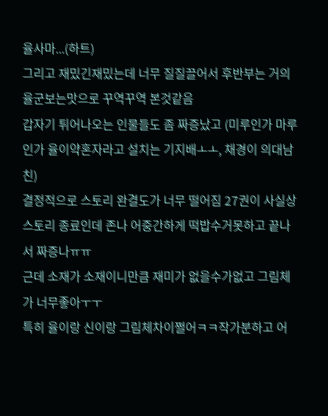율사마...(하트)
그리고 재밌긴재밌는데 너무 질질끌어서 후반부는 거의 율군보는맛으로 꾸역꾸역 본것같음
갑자기 튀어나오는 인물들도 좀 짜증났고 (미루인가 마루인가 율이약혼자라고 설치는 기지배ㅗㅗ, 채경이 의대남친)
결정적으로 스토리 완결도가 너무 떨어짐 27권이 사실상 스토리 종료인데 존나 어중간하게 떡밥수거못하고 끝나서 짜증나ㅠㅠ
근데 소재가 소재이니만큼 재미가 없을수가없고 그림체가 너무좋아ㅜㅜ
특히 율이랑 신이랑 그림체차이쩔어ㅋㅋ작가분하고 어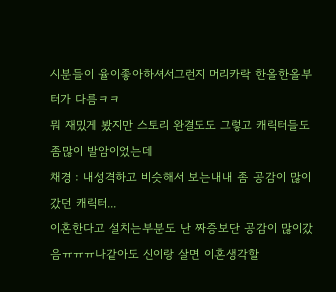시분들이 율이좋아하셔서그런지 머리카락 한올한올부터가 다름ㅋㅋ
뭐 재밌게 봤지만 스토리 완결도도 그렇고 캐릭터들도 좀많이 발암이었는데
채경 : 내성격하고 비슷해서 보는내내 좀 공감이 많이갔던 캐릭터...
이혼한다고 설치는부분도 난 짜증보단 공감이 많이갔음ㅠㅠㅠ나같아도 신이랑 살면 이혼생각할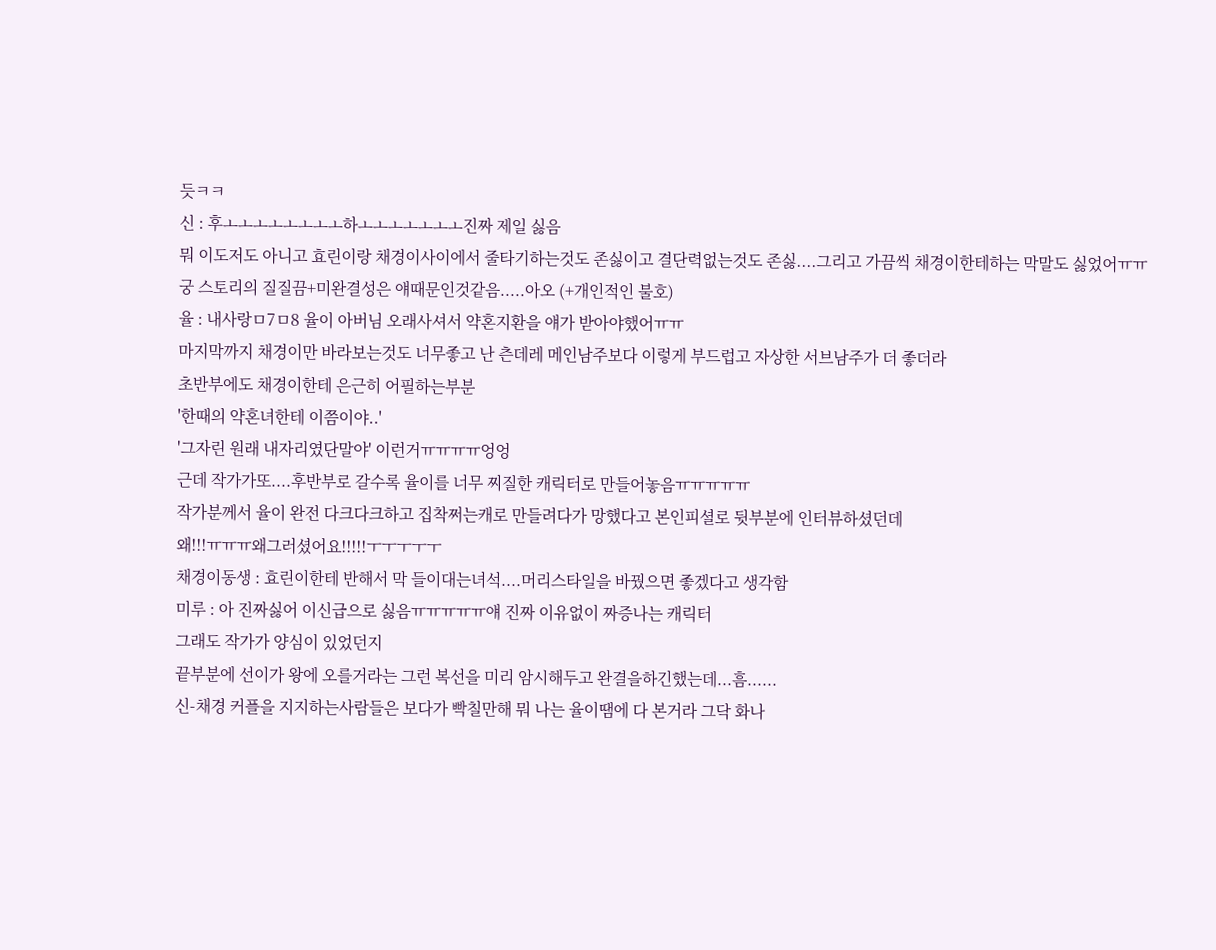듯ㅋㅋ
신 : 후ㅗㅗㅗㅗㅗㅗㅗㅗ하ㅗㅗㅗㅗㅗㅗㅗ진짜 제일 싫음
뭐 이도저도 아니고 효린이랑 채경이사이에서 줄타기하는것도 존싫이고 결단력없는것도 존싫....그리고 가끔씩 채경이한테하는 막말도 싫었어ㅠㅠ
궁 스토리의 질질끔+미완결성은 얘때문인것같음.....아오 (+개인적인 불호)
율 : 내사랑ㅁ7ㅁ8 율이 아버님 오래사셔서 약혼지환을 얘가 받아야했어ㅠㅠ
마지막까지 채경이만 바라보는것도 너무좋고 난 츤데레 메인남주보다 이렇게 부드럽고 자상한 서브남주가 더 좋더라
초반부에도 채경이한테 은근히 어필하는부분
'한때의 약혼녀한테 이쯤이야..'
'그자린 원래 내자리였단말야' 이런거ㅠㅠㅠㅠ엉엉
근데 작가가또....후반부로 갈수록 율이를 너무 찌질한 캐릭터로 만들어놓음ㅠㅠㅠㅠㅠ
작가분께서 율이 완전 다크다크하고 집착쩌는캐로 만들려다가 망했다고 본인피셜로 뒷부분에 인터뷰하셨던데
왜!!!ㅠㅠㅠ왜그러셨어요!!!!!ㅜㅜㅜㅜㅜ
채경이동생 : 효린이한테 반해서 막 들이대는녀석....머리스타일을 바꿨으면 좋겠다고 생각함
미루 : 아 진짜싫어 이신급으로 싫음ㅠㅠㅠㅠㅠ얘 진짜 이유없이 짜증나는 캐릭터
그래도 작가가 양심이 있었던지
끝부분에 선이가 왕에 오를거라는 그런 복선을 미리 암시해두고 완결을하긴했는데...흠......
신-채경 커플을 지지하는사람들은 보다가 빡칠만해 뭐 나는 율이땜에 다 본거라 그닥 화나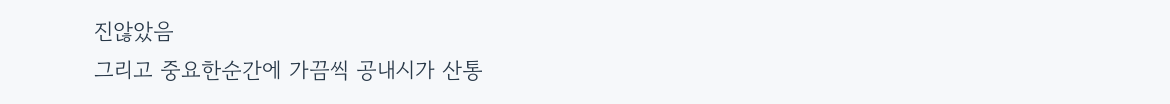진않았음
그리고 중요한순간에 가끔씩 공내시가 산통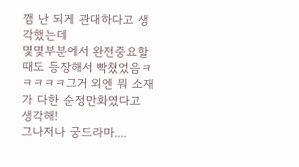깸 난 되게 관대하다고 생각했는데
몇몇부분에서 완전중요할때도 등장해서 빡쳤었음ㅋㅋㅋㅋㅋ그거 외엔 뭐 소재가 다한 순정만화였다고 생각해!
그나저나 궁드라마....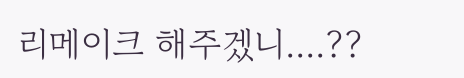리메이크 해주겠니....??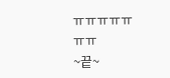ㅠㅠㅠㅠㅠㅠㅠ
~끝~